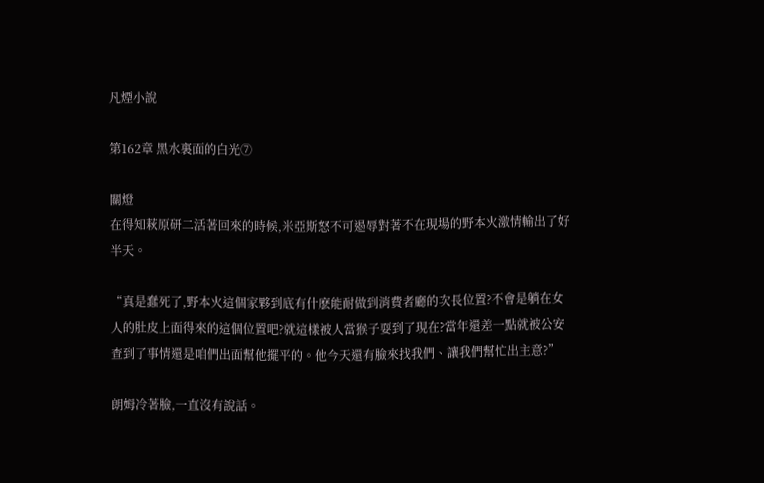凡煙小說

第162章 黑水裏面的白光⑦

關燈
在得知萩原研二活著回來的時候,米亞斯怒不可遏辱對著不在現場的野本火激情輸出了好半天。

“真是蠢死了,野本火這個家夥到底有什麽能耐做到消費者廳的次長位置?不會是躺在女人的肚皮上面得來的這個位置吧?就這樣被人當猴子耍到了現在?當年還差一點就被公安查到了事情還是咱們出面幫他擺平的。他今天還有臉來找我們、讓我們幫忙出主意?”

朗姆冷著臉,一直沒有說話。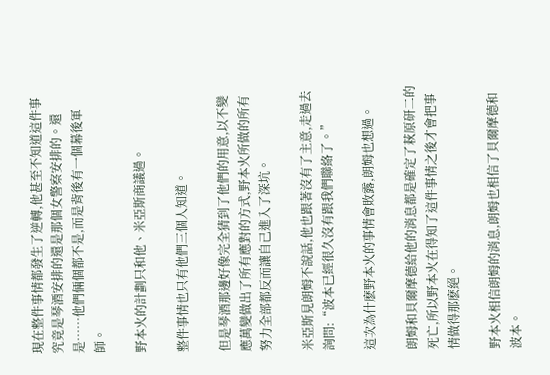現在整件事情都發生了逆轉,他甚至不知道這件事究竟是琴酒安排的還是那個女警察安排的。還是……他們倆個都不是,而是背後有一個幕後軍師。

野本火的計劃只和他、米亞斯商議過。

整件事情也只有他們三個人知道。

但是琴酒那邊好像完全猜到了他們的用意,以不變應萬變做出了所有應對的方式,野本火所做的所有努力全部都反而讓自己進入了深坑。

米亞斯見朗姆不說話,他也跟著沒有了主意,走過去詢問:“波本已經很久沒有跟我們聯絡了。”

這次為什麽野本火的事情會敗露,朗姆也想過。

朗姆和貝爾摩德給他的消息都是確定了萩原研二的死亡,所以野本火在得知了這件事情之後才會把事情做得那麽絕。

野本火相信朗姆的消息,朗姆也相信了貝爾摩德和波本。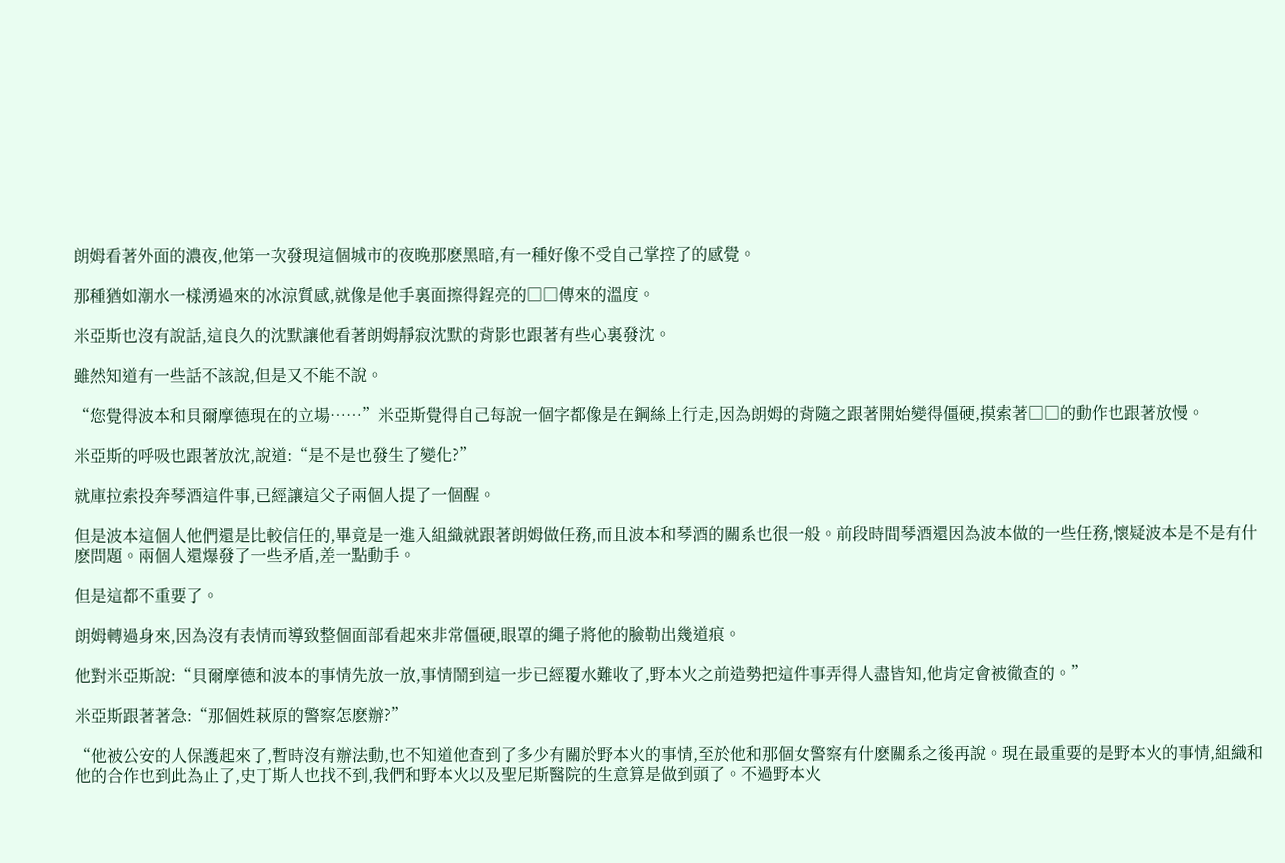朗姆看著外面的濃夜,他第一次發現這個城市的夜晚那麽黑暗,有一種好像不受自己掌控了的感覺。

那種猶如潮水一樣湧過來的冰涼質感,就像是他手裏面擦得鋥亮的□□傳來的溫度。

米亞斯也沒有說話,這良久的沈默讓他看著朗姆靜寂沈默的背影也跟著有些心裏發沈。

雖然知道有一些話不該說,但是又不能不說。

“您覺得波本和貝爾摩德現在的立場……”米亞斯覺得自己每說一個字都像是在鋼絲上行走,因為朗姆的背隨之跟著開始變得僵硬,摸索著□□的動作也跟著放慢。

米亞斯的呼吸也跟著放沈,說道:“是不是也發生了變化?”

就庫拉索投奔琴酒這件事,已經讓這父子兩個人提了一個醒。

但是波本這個人他們還是比較信任的,畢竟是一進入組織就跟著朗姆做任務,而且波本和琴酒的關系也很一般。前段時間琴酒還因為波本做的一些任務,懷疑波本是不是有什麽問題。兩個人還爆發了一些矛盾,差一點動手。

但是這都不重要了。

朗姆轉過身來,因為沒有表情而導致整個面部看起來非常僵硬,眼罩的繩子將他的臉勒出幾道痕。

他對米亞斯說:“貝爾摩德和波本的事情先放一放,事情鬧到這一步已經覆水難收了,野本火之前造勢把這件事弄得人盡皆知,他肯定會被徹查的。”

米亞斯跟著著急:“那個姓萩原的警察怎麽辦?”

“他被公安的人保護起來了,暫時沒有辦法動,也不知道他查到了多少有關於野本火的事情,至於他和那個女警察有什麽關系之後再說。現在最重要的是野本火的事情,組織和他的合作也到此為止了,史丁斯人也找不到,我們和野本火以及聖尼斯醫院的生意算是做到頭了。不過野本火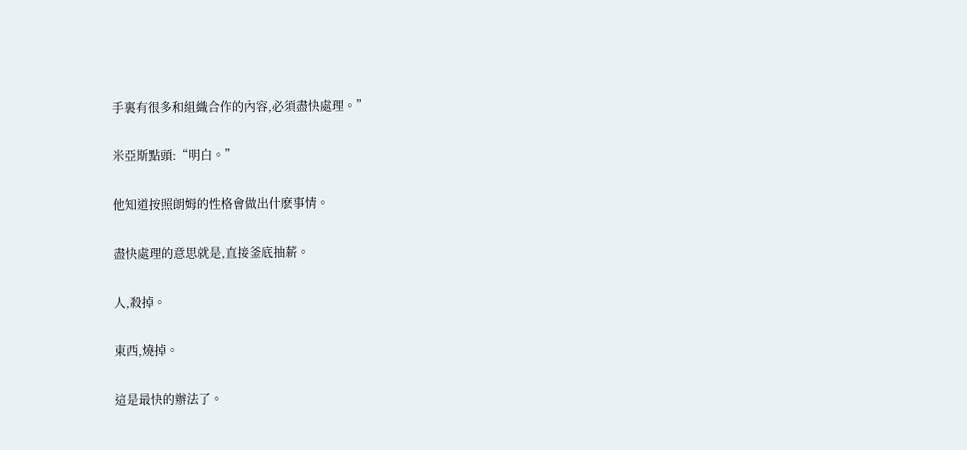手裏有很多和組織合作的內容,必須盡快處理。”

米亞斯點頭:“明白。”

他知道按照朗姆的性格會做出什麽事情。

盡快處理的意思就是,直接釜底抽薪。

人,殺掉。

東西,燒掉。

這是最快的辦法了。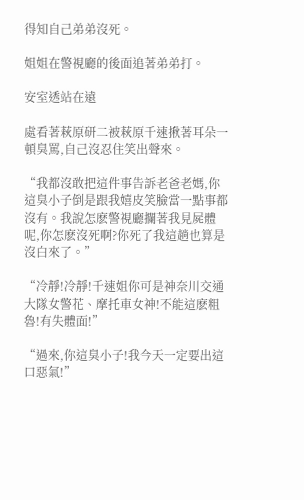得知自己弟弟沒死。

姐姐在警視廳的後面追著弟弟打。

安室透站在遠

處看著萩原研二被萩原千速揪著耳朵一頓臭罵,自己沒忍住笑出聲來。

“我都沒敢把這件事告訴老爸老媽,你這臭小子倒是跟我嬉皮笑臉當一點事都沒有。我說怎麽警視廳攔著我見屍體呢,你怎麽沒死啊?你死了我這趟也算是沒白來了。”

“冷靜!冷靜!千速姐你可是神奈川交通大隊女警花、摩托車女神!不能這麽粗魯!有失體面!”

“過來,你這臭小子!我今天一定要出這口惡氣!”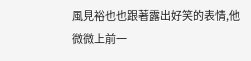風見裕也也跟著露出好笑的表情,他微微上前一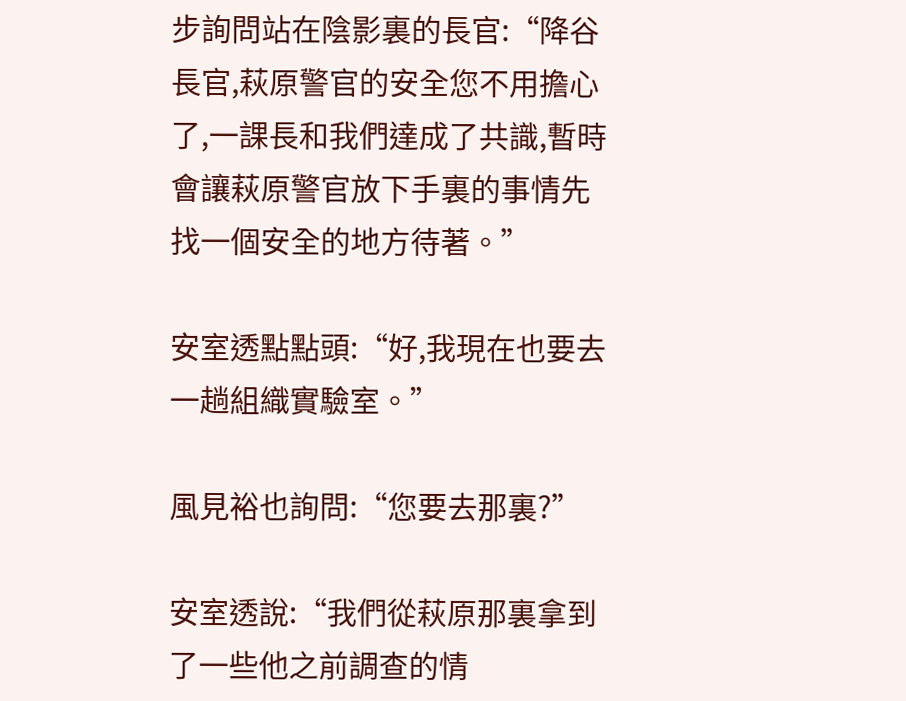步詢問站在陰影裏的長官:“降谷長官,萩原警官的安全您不用擔心了,一課長和我們達成了共識,暫時會讓萩原警官放下手裏的事情先找一個安全的地方待著。”

安室透點點頭:“好,我現在也要去一趟組織實驗室。”

風見裕也詢問:“您要去那裏?”

安室透說:“我們從萩原那裏拿到了一些他之前調查的情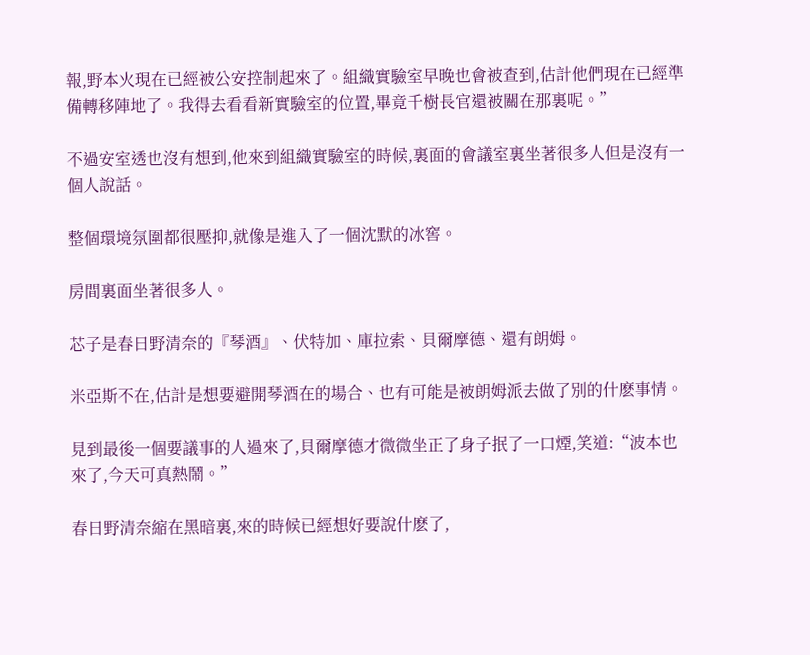報,野本火現在已經被公安控制起來了。組織實驗室早晚也會被查到,估計他們現在已經準備轉移陣地了。我得去看看新實驗室的位置,畢竟千樹長官還被關在那裏呢。”

不過安室透也沒有想到,他來到組織實驗室的時候,裏面的會議室裏坐著很多人但是沒有一個人說話。

整個環境氛圍都很壓抑,就像是進入了一個沈默的冰窖。

房間裏面坐著很多人。

芯子是春日野清奈的『琴酒』、伏特加、庫拉索、貝爾摩德、還有朗姆。

米亞斯不在,估計是想要避開琴酒在的場合、也有可能是被朗姆派去做了別的什麽事情。

見到最後一個要議事的人過來了,貝爾摩德才微微坐正了身子抿了一口煙,笑道:“波本也來了,今天可真熱鬧。”

春日野清奈縮在黑暗裏,來的時候已經想好要說什麽了,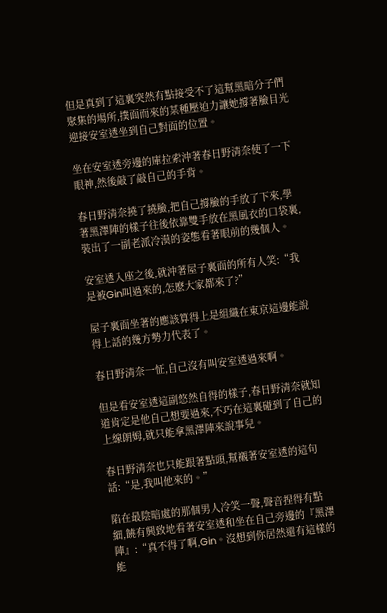但是真到了這裏突然有點接受不了這幫黑暗分子們聚集的場所,撲面而來的某種壓迫力讓她撐著臉目光迎接安室透坐到自己對面的位置。

坐在安室透旁邊的庫拉索沖著春日野清奈使了一下眼神,然後敲了敲自己的手背。

春日野清奈撓了撓臉,把自己撐臉的手放了下來,學著黑澤陣的樣子往後依靠雙手放在黑風衣的口袋裏,裝出了一副老派冷漠的姿態看著眼前的幾個人。

安室透入座之後,就沖著屋子裏面的所有人笑:“我是被Gin叫過來的,怎麽大家都來了?”

屋子裏面坐著的應該算得上是組織在東京這邊能說得上話的幾方勢力代表了。

春日野清奈一怔,自己沒有叫安室透過來啊。

但是看安室透這副悠然自得的樣子,春日野清奈就知道肯定是他自己想要過來,不巧在這裏碰到了自己的上線朗姆,就只能拿黑澤陣來說事兒。

春日野清奈也只能跟著點頭,幫襯著安室透的這句話:“是,我叫他來的。”

陷在最陰暗處的那個男人冷笑一聲,聲音捏得有點細,饒有興致地看著安室透和坐在自己旁邊的『黑澤陣』:“真不得了啊,Gin。沒想到你居然還有這樣的能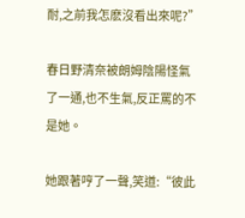耐,之前我怎麽沒看出來呢?”

春日野清奈被朗姆陰陽怪氣了一通,也不生氣,反正罵的不是她。

她跟著哼了一聲,笑道:“彼此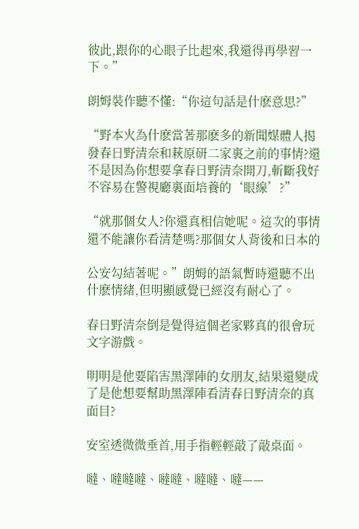彼此,跟你的心眼子比起來,我還得再學習一下。”

朗姆裝作聽不懂:“你這句話是什麽意思?”

“野本火為什麽當著那麽多的新聞媒體人揭發春日野清奈和萩原研二家裏之前的事情?還不是因為你想要拿春日野清奈開刀,斬斷我好不容易在警視廳裏面培養的‘眼線’?”

“就那個女人?你還真相信她呢。這次的事情還不能讓你看清楚嗎?那個女人背後和日本的

公安勾結著呢。”朗姆的語氣暫時還聽不出什麽情緒,但明顯感覺已經沒有耐心了。

春日野清奈倒是覺得這個老家夥真的很會玩文字游戲。

明明是他要陷害黑澤陣的女朋友,結果還變成了是他想要幫助黑澤陣看清春日野清奈的真面目?

安室透微微垂首,用手指輕輕敲了敲桌面。

噠、噠噠噠、噠噠、噠噠、噠——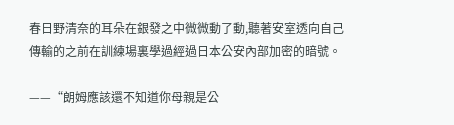春日野清奈的耳朵在銀發之中微微動了動,聽著安室透向自己傳輸的之前在訓練場裏學過經過日本公安內部加密的暗號。

——“朗姆應該還不知道你母親是公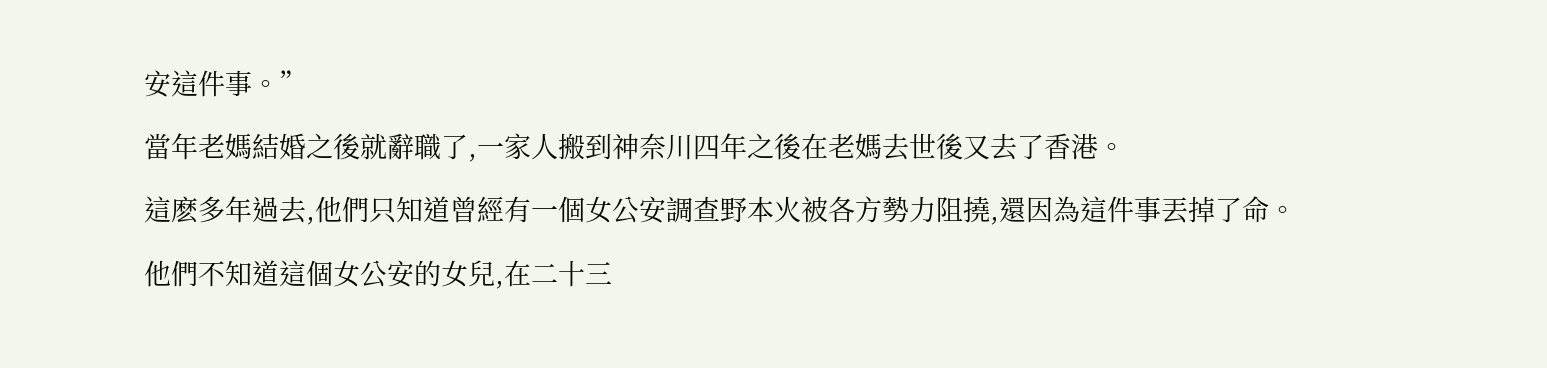安這件事。”

當年老媽結婚之後就辭職了,一家人搬到神奈川四年之後在老媽去世後又去了香港。

這麽多年過去,他們只知道曾經有一個女公安調查野本火被各方勢力阻撓,還因為這件事丟掉了命。

他們不知道這個女公安的女兒,在二十三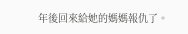年後回來給她的媽媽報仇了。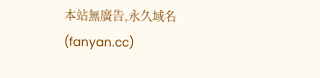本站無廣告,永久域名(fanyan.cc)